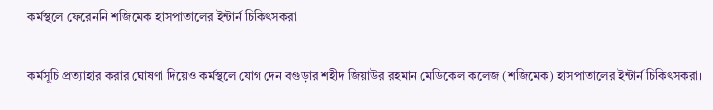কর্মস্থলে ফেরেননি শজিমেক হাসপাতালের ইন্টার্ন চিকিৎসকরা

কর্মসূচি প্রত্যাহার করার ঘোষণা দিয়েও কর্মস্থলে যোগ দেন বগুড়ার শহীদ জিয়াউর রহমান মেডিকেল কলেজ (শজিমেক) হাসপাতালের ইন্টার্ন চিকিৎসকরা।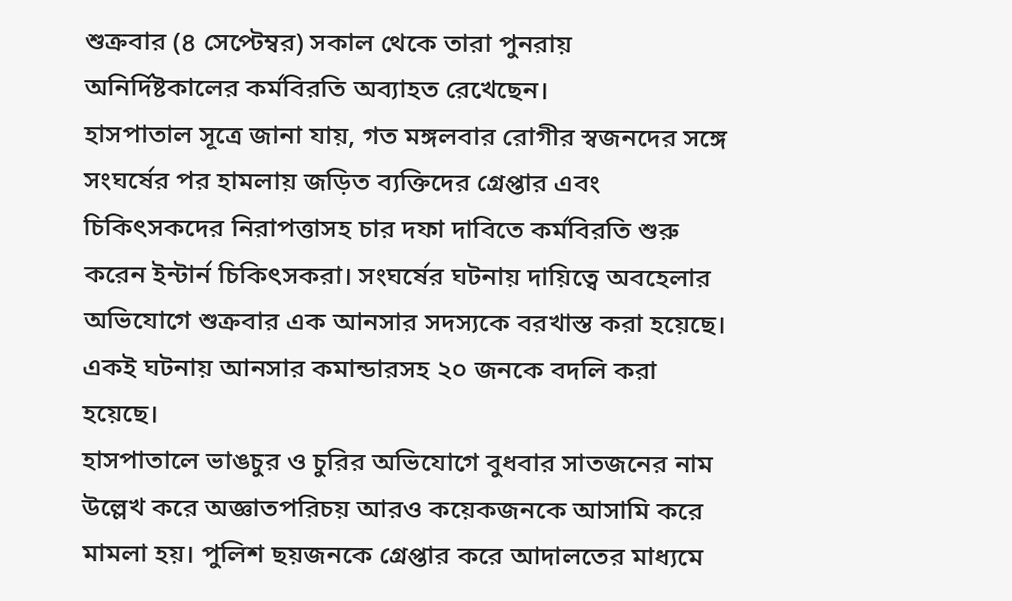শুক্রবার (৪ সেপ্টেম্বর) সকাল থেকে তারা পুনরায় অনির্দিষ্টকালের কর্মবিরতি অব্যাহত রেখেছেন।
হাসপাতাল সূত্রে জানা যায়, গত মঙ্গলবার রোগীর স্বজনদের সঙ্গে সংঘর্ষের পর হামলায় জড়িত ব্যক্তিদের গ্রেপ্তার এবং চিকিৎসকদের নিরাপত্তাসহ চার দফা দাবিতে কর্মবিরতি শুরু করেন ইন্টার্ন চিকিৎসকরা। সংঘর্ষের ঘটনায় দায়িত্বে অবহেলার অভিযোগে শুক্রবার এক আনসার সদস্যকে বরখাস্ত করা হয়েছে। একই ঘটনায় আনসার কমান্ডারসহ ২০ জনকে বদলি করা হয়েছে।
হাসপাতালে ভাঙচুর ও চুরির অভিযোগে বুধবার সাতজনের নাম উল্লেখ করে অজ্ঞাতপরিচয় আরও কয়েকজনকে আসামি করে মামলা হয়। পুলিশ ছয়জনকে গ্রেপ্তার করে আদালতের মাধ্যমে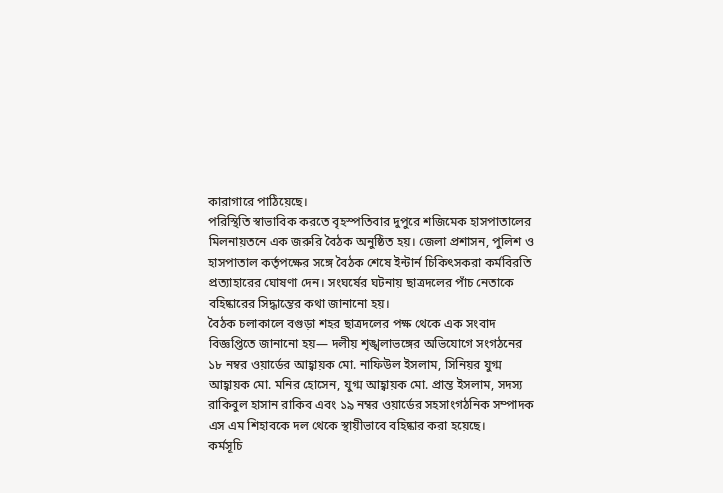কারাগারে পাঠিয়েছে।
পরিস্থিতি স্বাভাবিক করতে বৃহস্পতিবার দুপুরে শজিমেক হাসপাতালের মিলনায়তনে এক জরুরি বৈঠক অনুষ্ঠিত হয়। জেলা প্রশাসন, পুলিশ ও হাসপাতাল কর্তৃপক্ষের সঙ্গে বৈঠক শেষে ইন্টার্ন চিকিৎসকরা কর্মবিরতি প্রত্যাহারের ঘোষণা দেন। সংঘর্ষের ঘটনায় ছাত্রদলের পাঁচ নেতাকে বহিষ্কারের সিদ্ধান্তের কথা জানানো হয়।
বৈঠক চলাকালে বগুড়া শহর ছাত্রদলের পক্ষ থেকে এক সংবাদ বিজ্ঞপ্তিতে জানানো হয়— দলীয় শৃঙ্খলাভঙ্গের অভিযোগে সংগঠনের ১৮ নম্বর ওয়ার্ডের আহ্বায়ক মো. নাফিউল ইসলাম, সিনিয়র যুগ্ম আহ্বায়ক মো. মনির হোসেন, যুগ্ম আহ্বায়ক মো. প্রান্ত ইসলাম, সদস্য রাকিবুল হাসান রাকিব এবং ১৯ নম্বর ওয়ার্ডের সহসাংগঠনিক সম্পাদক এস এম শিহাবকে দল থেকে স্থায়ীভাবে বহিষ্কার করা হয়েছে।
কর্মসূচি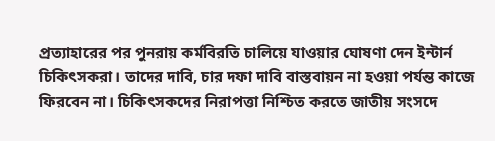প্রত্যাহারের পর পুনরায় কর্মবিরতি চালিয়ে যাওয়ার ঘোষণা দেন ইন্টার্ন চিকিৎসকরা। তাদের দাবি, চার দফা দাবি বাস্তবায়ন না হওয়া পর্যন্ত কাজে ফিরবেন না। চিকিৎসকদের নিরাপত্তা নিশ্চিত করতে জাতীয় সংসদে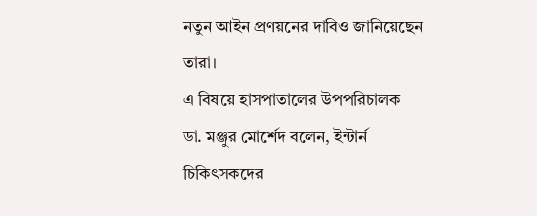নতুন আইন প্রণয়নের দাবিও জানিয়েছেন তারা।
এ বিষয়ে হাসপাতালের উপপরিচালক ডা. মঞ্জুর মোর্শেদ বলেন, ইন্টার্ন চিকিৎসকদের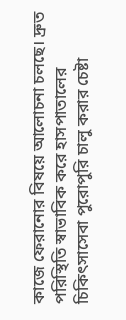কাজে ফেরানোর বিষয়ে আলোচনা চলছে। দ্রুত পরিস্থিতি স্বাভাবিক করে হাসপাতালের চিকিৎসাসেবা পুরোপুরি চালু করার চেষ্টা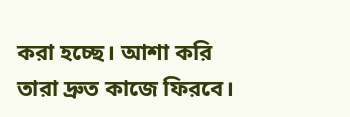করা হচ্ছে। আশা করি তারা দ্রুত কাজে ফিরবে।